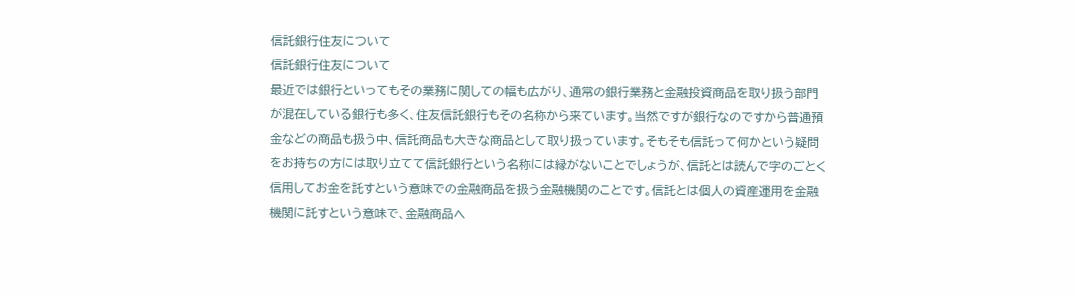信託銀行住友について
信託銀行住友について
最近では銀行といってもその業務に関しての幅も広がり、通常の銀行業務と金融投資商品を取り扱う部門が混在している銀行も多く、住友信託銀行もその名称から来ています。当然ですが銀行なのですから普通預金などの商品も扱う中、信託商品も大きな商品として取り扱っています。そもそも信託って何かという疑問をお持ちの方には取り立てて信託銀行という名称には縁がないことでしょうが、信託とは読んで字のごとく信用してお金を託すという意味での金融商品を扱う金融機関のことです。信託とは個人の資産運用を金融機関に託すという意味で、金融商品へ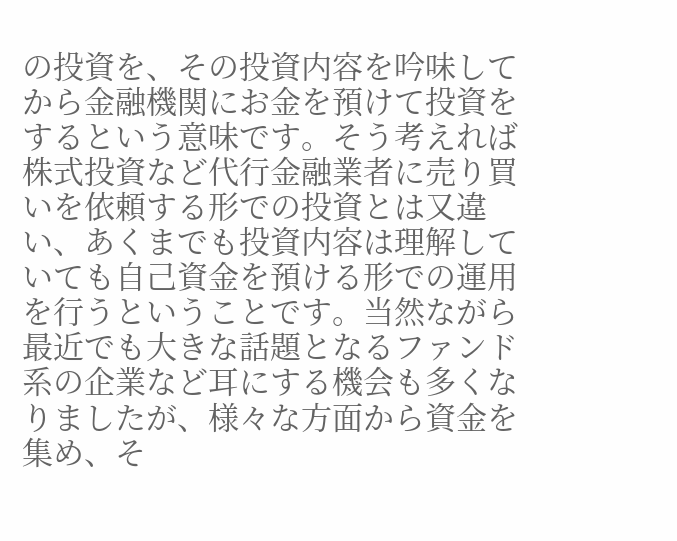の投資を、その投資内容を吟味してから金融機関にお金を預けて投資をするという意味です。そう考えれば株式投資など代行金融業者に売り買いを依頼する形での投資とは又違い、あくまでも投資内容は理解していても自己資金を預ける形での運用を行うということです。当然ながら最近でも大きな話題となるファンド系の企業など耳にする機会も多くなりましたが、様々な方面から資金を集め、そ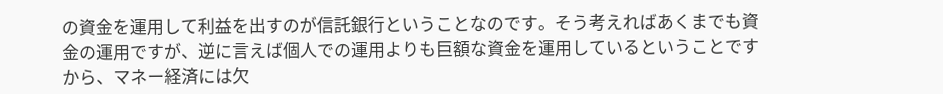の資金を運用して利益を出すのが信託銀行ということなのです。そう考えればあくまでも資金の運用ですが、逆に言えば個人での運用よりも巨額な資金を運用しているということですから、マネー経済には欠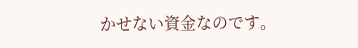かせない資金なのです。